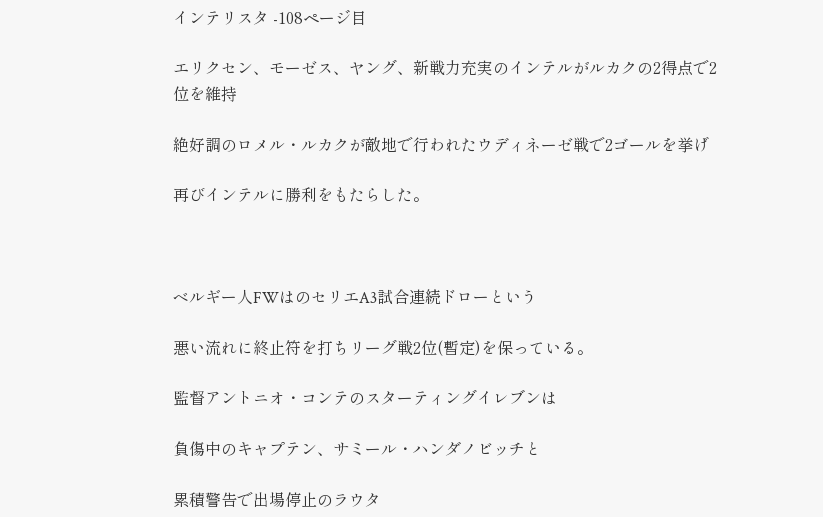インテリスタ -108ページ目

エリクセン、モーゼス、ヤング、新戦力充実のインテルがルカクの2得点で2位を維持

絶好調のロメル・ルカクが敵地で行われたウディネーゼ戦で2ゴールを挙げ

再びインテルに勝利をもたらした。



ベルギー人FWはのセリエA3試合連続ドローという

悪い流れに終止符を打ちリーグ戦2位(暫定)を保っている。

監督アントニオ・コンテのスターティングイレブンは

負傷中のキャプテン、サミール・ハンダノビッチと

累積警告で出場停止のラウタ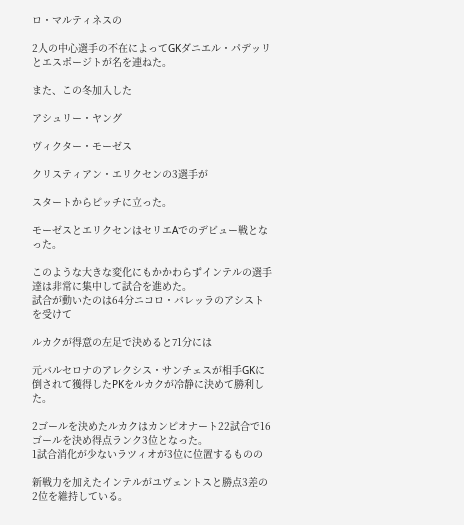ロ・マルティネスの

2人の中心選手の不在によってGKダニエル・パデッリとエスポージトが名を連ねた。

また、この冬加入した

アシュリー・ヤング

ヴィクター・モーゼス

クリスティアン・エリクセンの3選手が

スタートからピッチに立った。

モーゼスとエリクセンはセリエAでのデビュー戦となった。

このような大きな変化にもかかわらずインテルの選手達は非常に集中して試合を進めた。
試合が動いたのは64分ニコロ・バレッラのアシストを受けて

ルカクが得意の左足で決めると71分には

元バルセロナのアレクシス・サンチェスが相手GKに倒されて獲得したPKをルカクが冷静に決めて勝利した。

2ゴールを決めたルカクはカンピオナート22試合で16ゴールを決め得点ランク3位となった。
1試合消化が少ないラツィオが3位に位置するものの

新戦力を加えたインテルがユヴェントスと勝点3差の2位を維持している。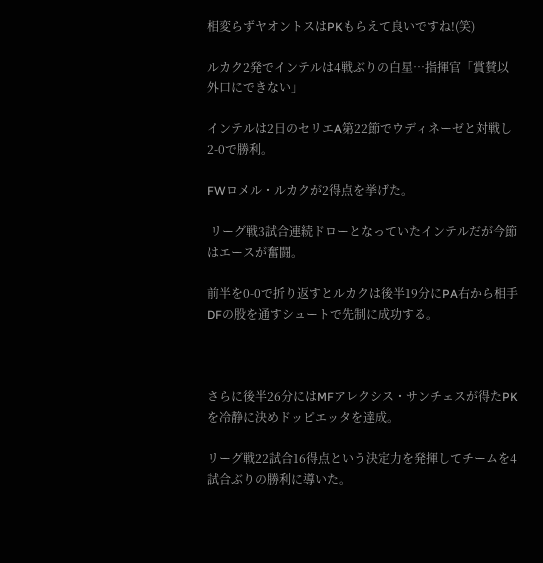相変らずヤオントスはPKもらえて良いですね!(笑)

ルカク2発でインテルは4戦ぶりの白星…指揮官「賞賛以外口にできない」

インテルは2日のセリエA第22節でウディネーゼと対戦し2-0で勝利。

FWロメル・ルカクが2得点を挙げた。

 リーグ戦3試合連続ドローとなっていたインテルだが今節はエースが奮闘。

前半を0-0で折り返すとルカクは後半19分にPA右から相手DFの股を通すシュートで先制に成功する。



さらに後半26分にはMFアレクシス・サンチェスが得たPKを冷静に決めドッピエッタを達成。

リーグ戦22試合16得点という決定力を発揮してチームを4試合ぶりの勝利に導いた。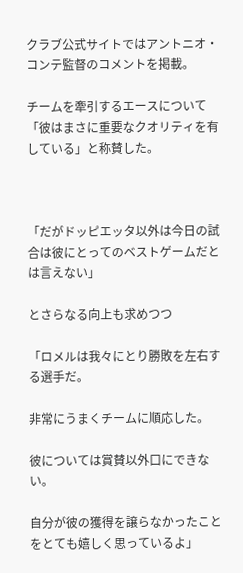クラブ公式サイトではアントニオ・コンテ監督のコメントを掲載。

チームを牽引するエースについて「彼はまさに重要なクオリティを有している」と称賛した。



「だがドッピエッタ以外は今日の試合は彼にとってのベストゲームだとは言えない」

とさらなる向上も求めつつ

「ロメルは我々にとり勝敗を左右する選手だ。

非常にうまくチームに順応した。

彼については賞賛以外口にできない。

自分が彼の獲得を譲らなかったことをとても嬉しく思っているよ」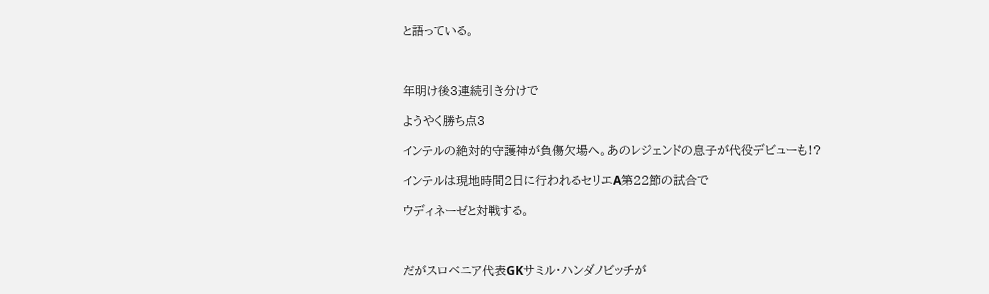と語っている。



年明け後3連続引き分けで

ようやく勝ち点3

インテルの絶対的守護神が負傷欠場へ。あのレジェンドの息子が代役デビューも!?

インテルは現地時間2日に行われるセリエA第22節の試合で

ウディネーゼと対戦する。



だがスロベニア代表GKサミル・ハンダノビッチが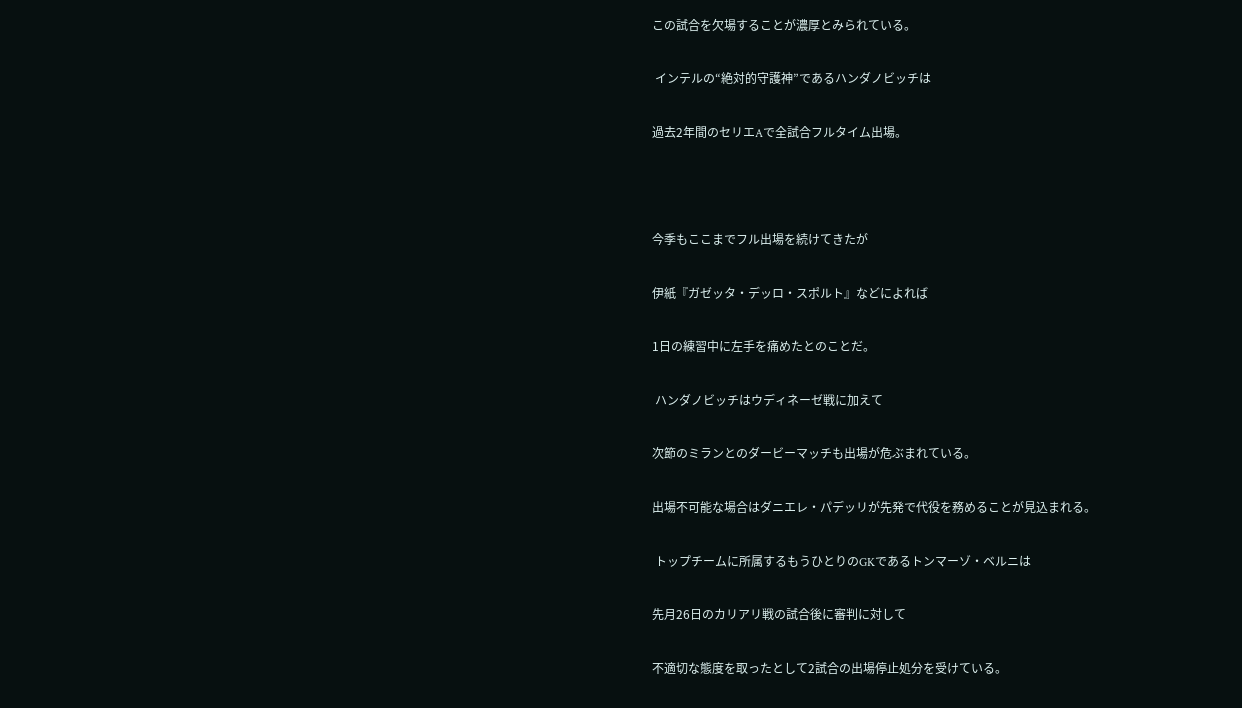この試合を欠場することが濃厚とみられている。

 インテルの“絶対的守護神”であるハンダノビッチは

過去2年間のセリエAで全試合フルタイム出場。



今季もここまでフル出場を続けてきたが

伊紙『ガゼッタ・デッロ・スポルト』などによれば

1日の練習中に左手を痛めたとのことだ。

 ハンダノビッチはウディネーゼ戦に加えて

次節のミランとのダービーマッチも出場が危ぶまれている。

出場不可能な場合はダニエレ・パデッリが先発で代役を務めることが見込まれる。

 トップチームに所属するもうひとりのGKであるトンマーゾ・ベルニは

先月26日のカリアリ戦の試合後に審判に対して

不適切な態度を取ったとして2試合の出場停止処分を受けている。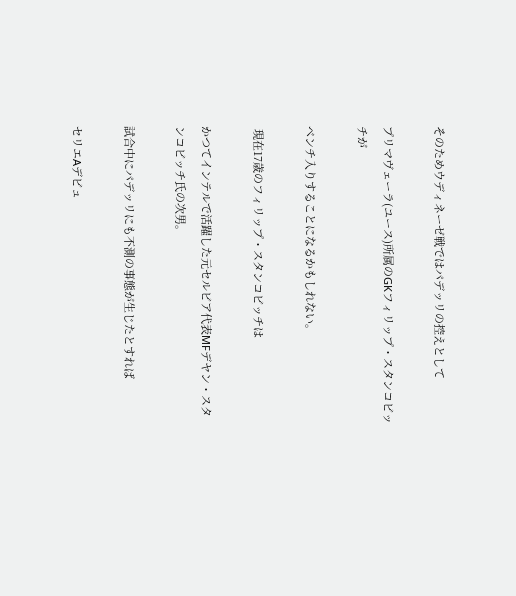そのためウディネーゼ戦ではパデッリの控えとして

プリマヴェーラ(ユース)所属のGKフィリップ・スタンコビッチが

ベンチ入りすることになるかもしれない。

 現在17歳のフィリップ・スタンコビッチは

かつてインテルで活躍した元セルビア代表MFデヤン・スタンコビッチ氏の次男。

試合中にパデッリにも不測の事態が生じたとすれば

セリエAデビュ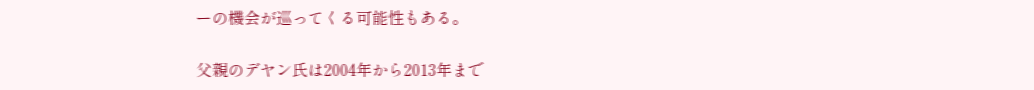ーの機会が巡ってくる可能性もある。

父親のデヤン氏は2004年から2013年まで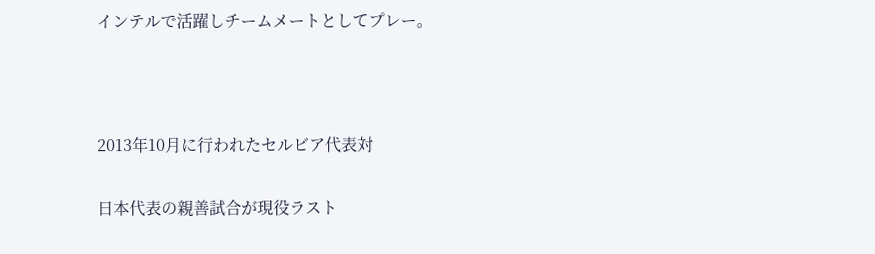インテルで活躍しチームメートとしてプレー。



2013年10月に行われたセルビア代表対

日本代表の親善試合が現役ラスト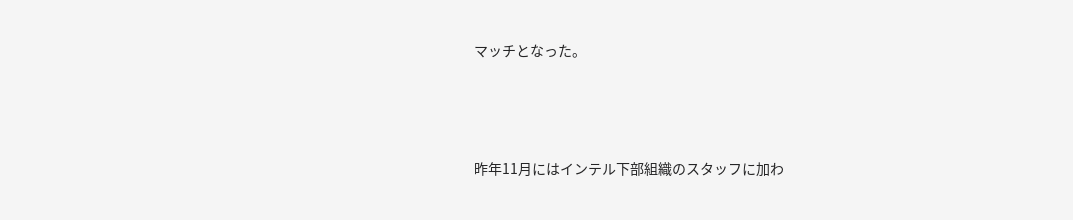マッチとなった。



昨年11月にはインテル下部組織のスタッフに加わ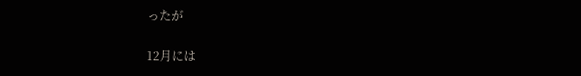ったが

12月には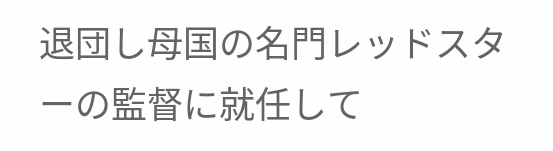退団し母国の名門レッドスターの監督に就任して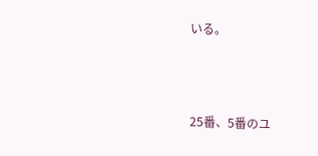いる。



25番、5番のユ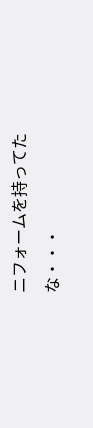ニフォームを持ってたな・・・